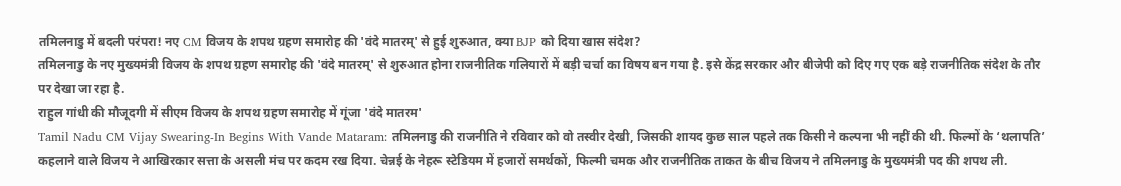तमिलनाडु में बदली परंपरा! नए CM विजय के शपथ ग्रहण समारोह की 'वंदे मातरम्' से हुई शुरुआत, क्या BJP को दिया खास संदेश?
तमिलनाडु के नए मुख्यमंत्री विजय के शपथ ग्रहण समारोह की 'वंदे मातरम्' से शुरुआत होना राजनीतिक गलियारों में बड़ी चर्चा का विषय बन गया है. इसे केंद्र सरकार और बीजेपी को दिए गए एक बड़े राजनीतिक संदेश के तौर पर देखा जा रहा है.
राहुल गांधी की मौजूदगी में सीएम विजय के शपथ ग्रहण समारोह में गूंजा 'वंदे मातरम'
Tamil Nadu CM Vijay Swearing-In Begins With Vande Mataram: तमिलनाडु की राजनीति ने रविवार को वो तस्वीर देखी, जिसकी शायद कुछ साल पहले तक किसी ने कल्पना भी नहीं की थी. फिल्मों के ‘थलापति’ कहलाने वाले विजय ने आखिरकार सत्ता के असली मंच पर कदम रख दिया. चेन्नई के नेहरू स्टेडियम में हजारों समर्थकों, फिल्मी चमक और राजनीतिक ताकत के बीच विजय ने तमिलनाडु के मुख्यमंत्री पद की शपथ ली.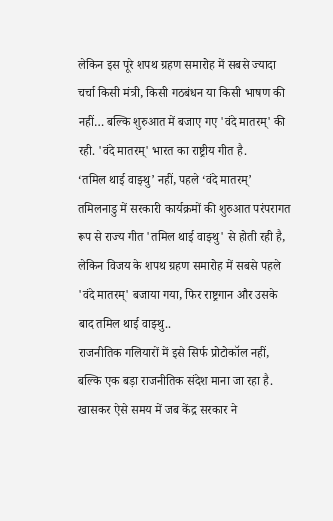लेकिन इस पूरे शपथ ग्रहण समारोह में सबसे ज्यादा चर्चा किसी मंत्री, किसी गठबंधन या किसी भाषण की नहीं… बल्कि शुरुआत में बजाए गए 'वंदे मातरम्' की रही. 'वंदे मातरम्' भारत का राष्ट्रीय गीत है.
‘तमिल थाई वाझ्थु’ नहीं, पहले ‘वंदे मातरम्’
तमिलनाडु में सरकारी कार्यक्रमों की शुरुआत परंपरागत रूप से राज्य गीत 'तमिल थाई वाझ्थु' से होती रही है, लेकिन विजय के शपथ ग्रहण समारोह में सबसे पहले 'वंदे मातरम्' बजाया गया, फिर राष्ट्रगान और उसके बाद तमिल थाई वाझ्थु..
राजनीतिक गलियारों में इसे सिर्फ प्रोटोकॉल नहीं, बल्कि एक बड़ा राजनीतिक संदेश माना जा रहा है. खासकर ऐसे समय में जब केंद्र सरकार ने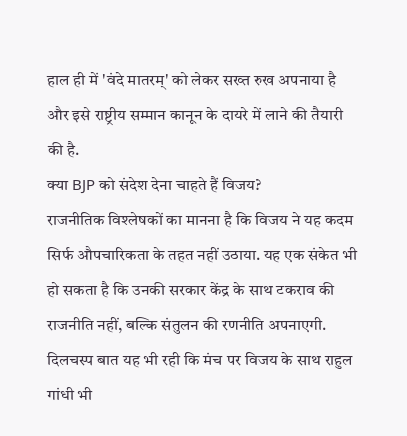हाल ही में 'वंदे मातरम्' को लेकर सख्त रुख अपनाया है और इसे राष्ट्रीय सम्मान कानून के दायरे में लाने की तैयारी की है.
क्या BJP को संदेश देना चाहते हैं विजय?
राजनीतिक विश्लेषकों का मानना है कि विजय ने यह कदम सिर्फ औपचारिकता के तहत नहीं उठाया. यह एक संकेत भी हो सकता है कि उनकी सरकार केंद्र के साथ टकराव की राजनीति नहीं, बल्कि संतुलन की रणनीति अपनाएगी. दिलचस्प बात यह भी रही कि मंच पर विजय के साथ राहुल गांधी भी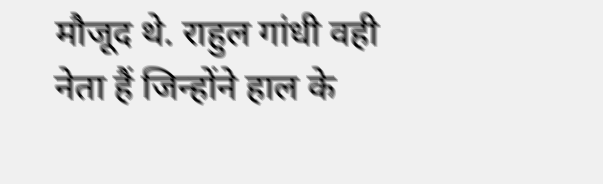मौजूद थे. राहुल गांधी वही नेता हैं जिन्होंने हाल के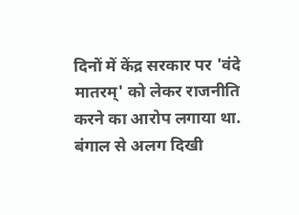दिनों में केंद्र सरकार पर 'वंदे मातरम्' को लेकर राजनीति करने का आरोप लगाया था.
बंगाल से अलग दिखी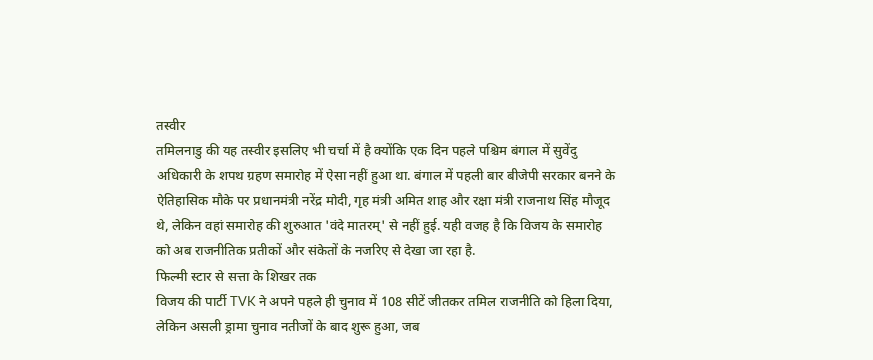तस्वीर
तमिलनाडु की यह तस्वीर इसलिए भी चर्चा में है क्योंकि एक दिन पहले पश्चिम बंगाल में सुवेंदु अधिकारी के शपथ ग्रहण समारोह में ऐसा नहीं हुआ था. बंगाल में पहली बार बीजेपी सरकार बनने के ऐतिहासिक मौके पर प्रधानमंत्री नरेंद्र मोदी, गृह मंत्री अमित शाह और रक्षा मंत्री राजनाथ सिंह मौजूद थे, लेकिन वहां समारोह की शुरुआत 'वंदे मातरम्' से नहीं हुई. यही वजह है कि विजय के समारोह को अब राजनीतिक प्रतीकों और संकेतों के नजरिए से देखा जा रहा है.
फिल्मी स्टार से सत्ता के शिखर तक
विजय की पार्टी TVK ने अपने पहले ही चुनाव में 108 सीटें जीतकर तमिल राजनीति को हिला दिया, लेकिन असली ड्रामा चुनाव नतीजों के बाद शुरू हुआ, जब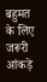बहुमत के लिए जरूरी आंकड़े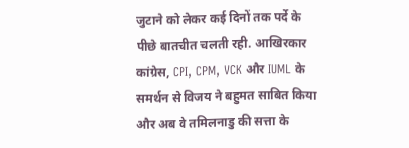जुटाने को लेकर कई दिनों तक पर्दे के पीछे बातचीत चलती रही. आखिरकार कांग्रेस, CPI, CPM, VCK और IUML के समर्थन से विजय ने बहुमत साबित किया और अब वे तमिलनाडु की सत्ता के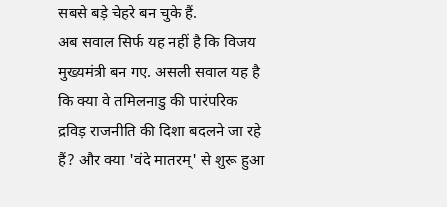सबसे बड़े चेहरे बन चुके हैं.
अब सवाल सिर्फ यह नहीं है कि विजय मुख्यमंत्री बन गए. असली सवाल यह है कि क्या वे तमिलनाडु की पारंपरिक द्रविड़ राजनीति की दिशा बदलने जा रहे हैं? और क्या 'वंदे मातरम्' से शुरू हुआ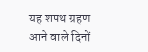यह शपथ ग्रहण आने वाले दिनों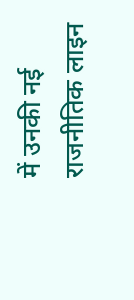में उनकी नई राजनीतिक लाइन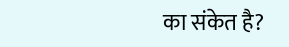का संकेत है?